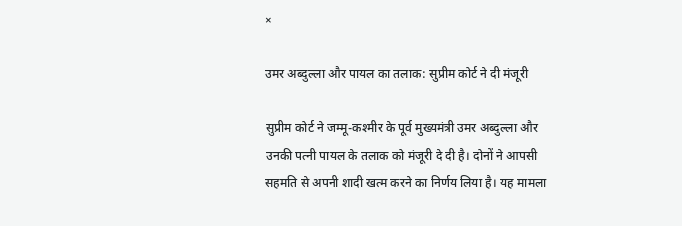×

उमर अब्दुल्ला और पायल का तलाक: सुप्रीम कोर्ट ने दी मंजूरी

सुप्रीम कोर्ट ने जम्मू-कश्मीर के पूर्व मुख्यमंत्री उमर अब्दुल्ला और उनकी पत्नी पायल के तलाक को मंजूरी दे दी है। दोनों ने आपसी सहमति से अपनी शादी खत्म करने का निर्णय लिया है। यह मामला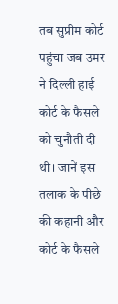तब सुप्रीम कोर्ट पहुंचा जब उमर ने दिल्ली हाई कोर्ट के फैसले को चुनौती दी थी। जानें इस तलाक के पीछे की कहानी और कोर्ट के फैसले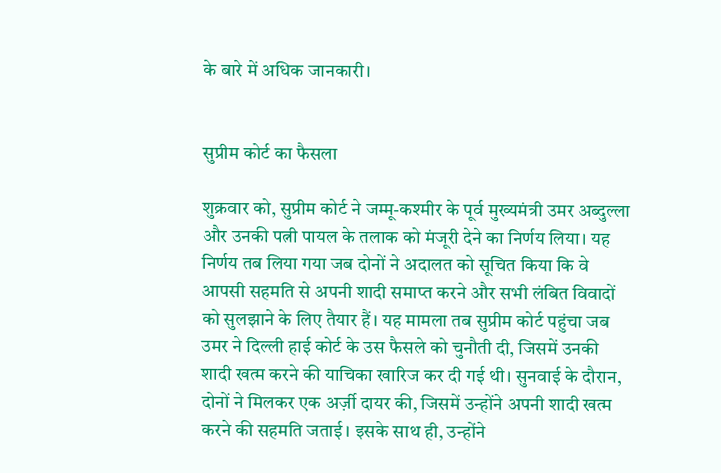के बारे में अधिक जानकारी।


सुप्रीम कोर्ट का फैसला

शुक्रवार को, सुप्रीम कोर्ट ने जम्मू-कश्मीर के पूर्व मुख्यमंत्री उमर अब्दुल्ला और उनकी पत्नी पायल के तलाक को मंजूरी देने का निर्णय लिया। यह निर्णय तब लिया गया जब दोनों ने अदालत को सूचित किया कि वे आपसी सहमति से अपनी शादी समाप्त करने और सभी लंबित विवादों को सुलझाने के लिए तैयार हैं। यह मामला तब सुप्रीम कोर्ट पहुंचा जब उमर ने दिल्ली हाई कोर्ट के उस फैसले को चुनौती दी, जिसमें उनकी शादी खत्म करने की याचिका खारिज कर दी गई थी। सुनवाई के दौरान, दोनों ने मिलकर एक अर्ज़ी दायर की, जिसमें उन्होंने अपनी शादी खत्म करने की सहमति जताई। इसके साथ ही, उन्होंने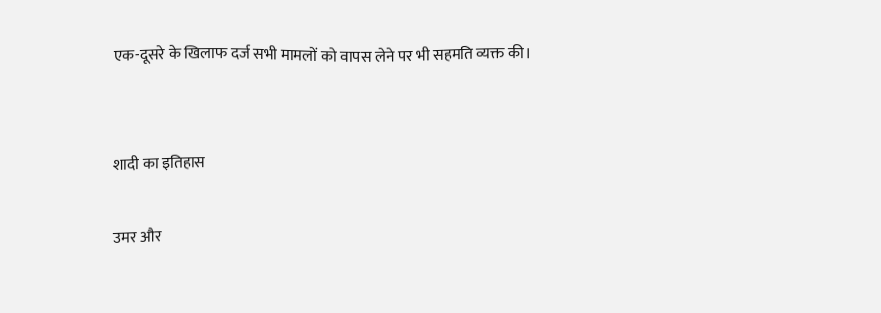एक-दूसरे के खिलाफ दर्ज सभी मामलों को वापस लेने पर भी सहमति व्यक्त की।


शादी का इतिहास

उमर और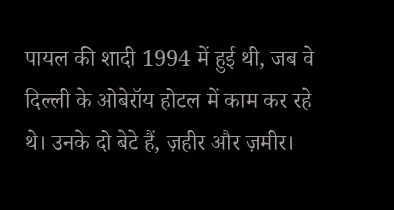पायल की शादी 1994 में हुई थी, जब वे दिल्ली के ओबेरॉय होटल में काम कर रहे थे। उनके दो बेटे हैं, ज़हीर और ज़मीर।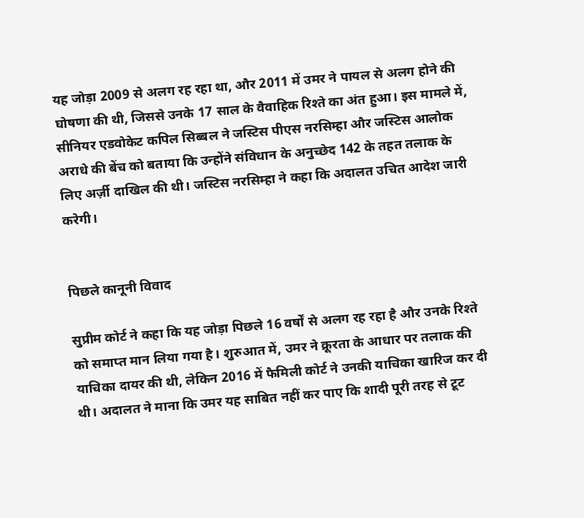यह जोड़ा 2009 से अलग रह रहा था, और 2011 में उमर ने पायल से अलग होने की घोषणा की थी, जिससे उनके 17 साल के वैवाहिक रिश्ते का अंत हुआ। इस मामले में, सीनियर एडवोकेट कपिल सिब्बल ने जस्टिस पीएस नरसिम्हा और जस्टिस आलोक अराधे की बेंच को बताया कि उन्होंने संविधान के अनुच्छेद 142 के तहत तलाक के लिए अर्ज़ी दाखिल की थी। जस्टिस नरसिम्हा ने कहा कि अदालत उचित आदेश जारी करेगी।


पिछले कानूनी विवाद

सुप्रीम कोर्ट ने कहा कि यह जोड़ा पिछले 16 वर्षों से अलग रह रहा है और उनके रिश्ते को समाप्त मान लिया गया है। शुरुआत में, उमर ने क्रूरता के आधार पर तलाक की याचिका दायर की थी, लेकिन 2016 में फैमिली कोर्ट ने उनकी याचिका खारिज कर दी थी। अदालत ने माना कि उमर यह साबित नहीं कर पाए कि शादी पूरी तरह से टूट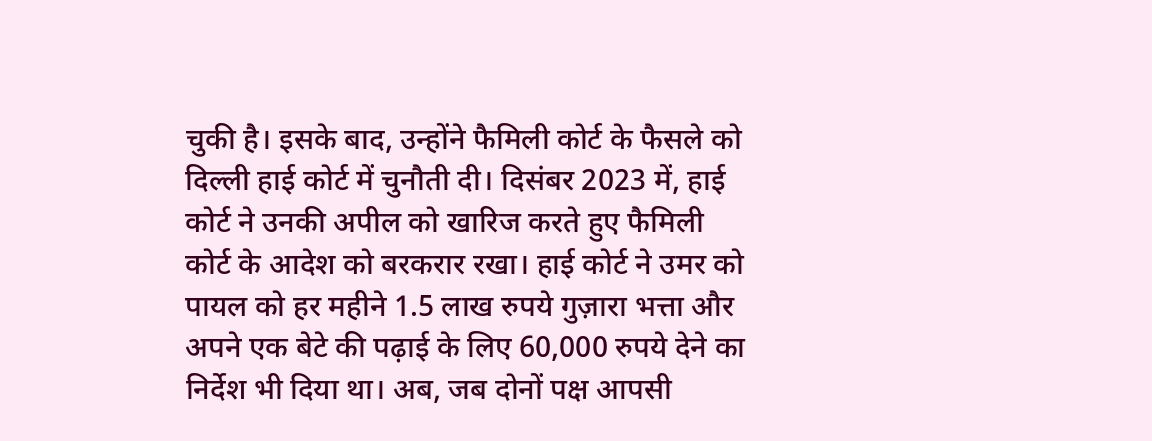चुकी है। इसके बाद, उन्होंने फैमिली कोर्ट के फैसले को दिल्ली हाई कोर्ट में चुनौती दी। दिसंबर 2023 में, हाई कोर्ट ने उनकी अपील को खारिज करते हुए फैमिली कोर्ट के आदेश को बरकरार रखा। हाई कोर्ट ने उमर को पायल को हर महीने 1.5 लाख रुपये गुज़ारा भत्ता और अपने एक बेटे की पढ़ाई के लिए 60,000 रुपये देने का निर्देश भी दिया था। अब, जब दोनों पक्ष आपसी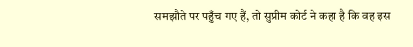समझौते पर पहुँच गए हैं, तो सुप्रीम कोर्ट ने कहा है कि वह इस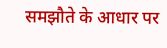समझौते के आधार पर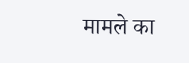मामले का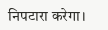निपटारा करेगा।